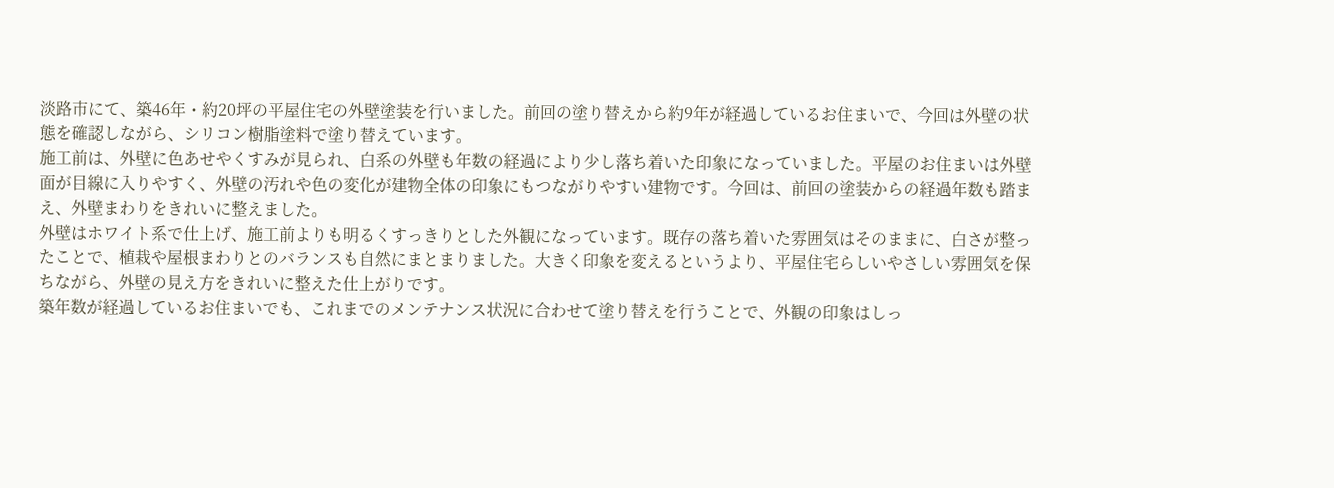淡路市にて、築46年・約20坪の平屋住宅の外壁塗装を行いました。前回の塗り替えから約9年が経過しているお住まいで、今回は外壁の状態を確認しながら、シリコン樹脂塗料で塗り替えています。
施工前は、外壁に色あせやくすみが見られ、白系の外壁も年数の経過により少し落ち着いた印象になっていました。平屋のお住まいは外壁面が目線に入りやすく、外壁の汚れや色の変化が建物全体の印象にもつながりやすい建物です。今回は、前回の塗装からの経過年数も踏まえ、外壁まわりをきれいに整えました。
外壁はホワイト系で仕上げ、施工前よりも明るくすっきりとした外観になっています。既存の落ち着いた雰囲気はそのままに、白さが整ったことで、植栽や屋根まわりとのバランスも自然にまとまりました。大きく印象を変えるというより、平屋住宅らしいやさしい雰囲気を保ちながら、外壁の見え方をきれいに整えた仕上がりです。
築年数が経過しているお住まいでも、これまでのメンテナンス状況に合わせて塗り替えを行うことで、外観の印象はしっ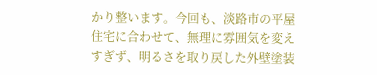かり整います。今回も、淡路市の平屋住宅に合わせて、無理に雰囲気を変えすぎず、明るさを取り戻した外壁塗装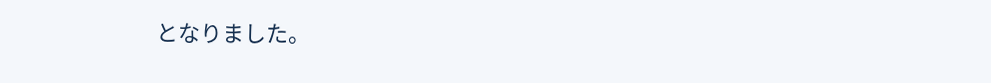となりました。